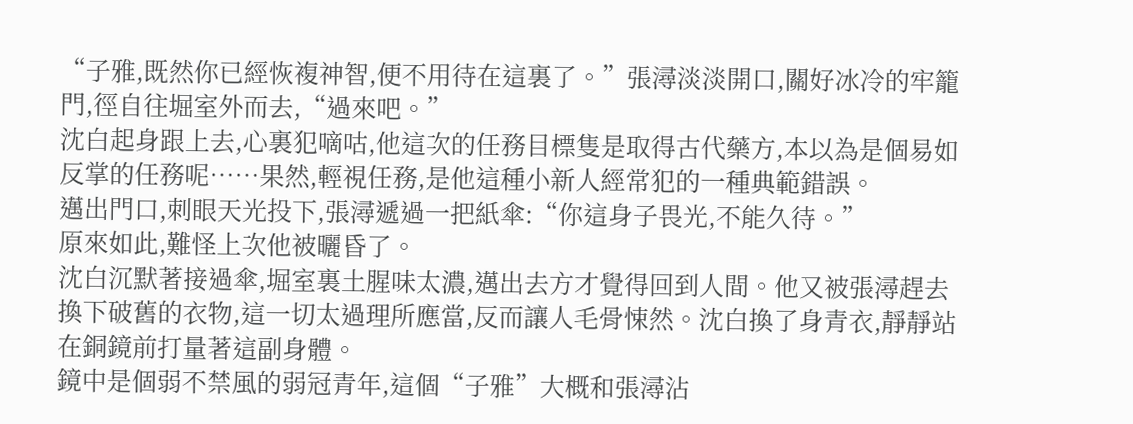“子雅,既然你已經恢複神智,便不用待在這裏了。”張潯淡淡開口,關好冰冷的牢籠門,徑自往堀室外而去,“過來吧。”
沈白起身跟上去,心裏犯嘀咕,他這次的任務目標隻是取得古代藥方,本以為是個易如反掌的任務呢……果然,輕視任務,是他這種小新人經常犯的一種典範錯誤。
邁出門口,刺眼天光投下,張潯遞過一把紙傘:“你這身子畏光,不能久待。”
原來如此,難怪上次他被曬昏了。
沈白沉默著接過傘,堀室裏土腥味太濃,邁出去方才覺得回到人間。他又被張潯趕去換下破舊的衣物,這一切太過理所應當,反而讓人毛骨悚然。沈白換了身青衣,靜靜站在銅鏡前打量著這副身體。
鏡中是個弱不禁風的弱冠青年,這個“子雅”大概和張潯沾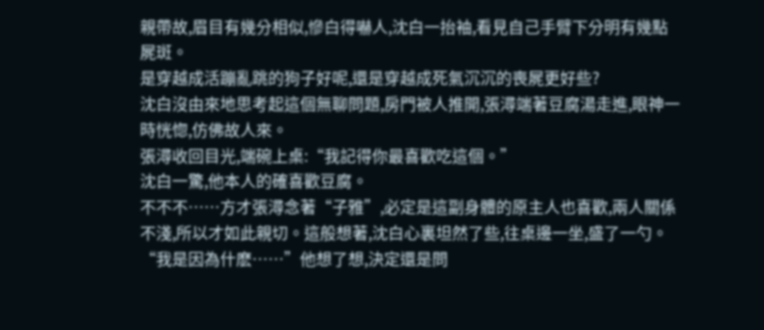親帶故,眉目有幾分相似,慘白得嚇人,沈白一抬袖,看見自己手臂下分明有幾點屍斑。
是穿越成活蹦亂跳的狗子好呢,還是穿越成死氣沉沉的喪屍更好些?
沈白沒由來地思考起這個無聊問題,房門被人推開,張潯端著豆腐湯走進,眼神一時恍惚,仿佛故人來。
張潯收回目光,端碗上桌:“我記得你最喜歡吃這個。”
沈白一驚,他本人的確喜歡豆腐。
不不不……方才張潯念著“子雅”,必定是這副身體的原主人也喜歡,兩人關係不淺,所以才如此親切。這般想著,沈白心裏坦然了些,往桌邊一坐,盛了一勺。
“我是因為什麽……”他想了想,決定還是問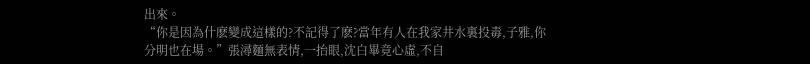出來。
“你是因為什麽變成這樣的?不記得了麽?當年有人在我家井水裏投毒,子雅,你分明也在場。”張潯麵無表情,一抬眼,沈白畢竟心虛,不自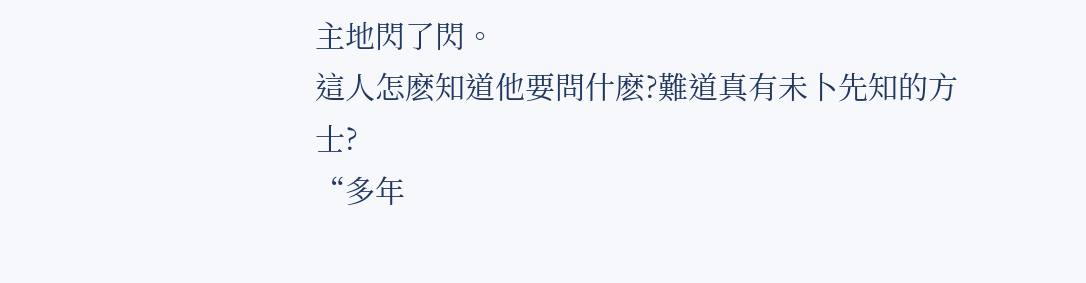主地閃了閃。
這人怎麽知道他要問什麽?難道真有未卜先知的方士?
“多年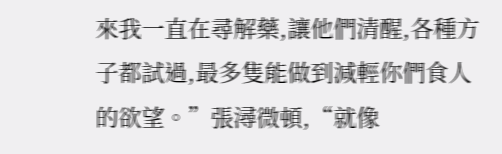來我一直在尋解藥,讓他們清醒,各種方子都試過,最多隻能做到減輕你們食人的欲望。”張潯微頓,“就像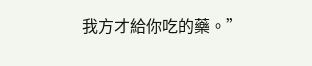我方才給你吃的藥。”